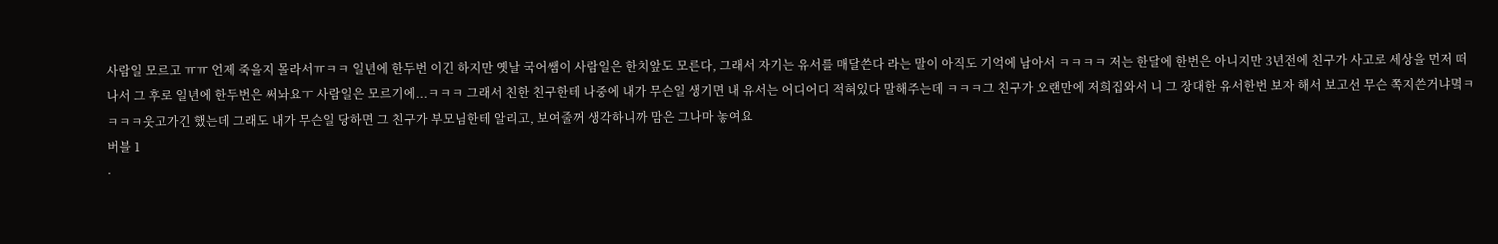사람일 모르고 ㅠㅠ 언제 죽을지 몰라서ㅠㅋㅋ 일년에 한두번 이긴 하지만 옛날 국어쌤이 사람일은 한치앞도 모른다, 그래서 자기는 유서를 매달쓴다 라는 말이 아직도 기억에 남아서 ㅋㅋㅋㅋ 저는 한달에 한번은 아니지만 3년전에 친구가 사고로 세상을 먼저 떠나서 그 후로 일년에 한두번은 써놔요ㅜ 사람일은 모르기에...ㅋㅋㅋ 그래서 친한 친구한테 나중에 내가 무슨일 생기면 내 유서는 어디어디 적혀있다 말해주는데 ㅋㅋㅋ그 친구가 오랜만에 저희집와서 니 그 장대한 유서한번 보자 해서 보고선 무슨 쪽지쓴거냐몈ㅋㅋㅋㅋ웃고가긴 했는데 그래도 내가 무슨일 당하면 그 친구가 부모님한테 알리고, 보여줄꺼 생각하니까 맘은 그나마 놓여요
버블 1
·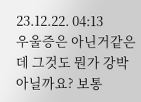23.12.22. 04:13
우울증은 아닌거같은데 그것도 뭔가 강박 아닐까요? 보통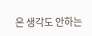은 생각도 안하는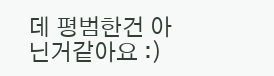데 평범한건 아닌거같아요 :)